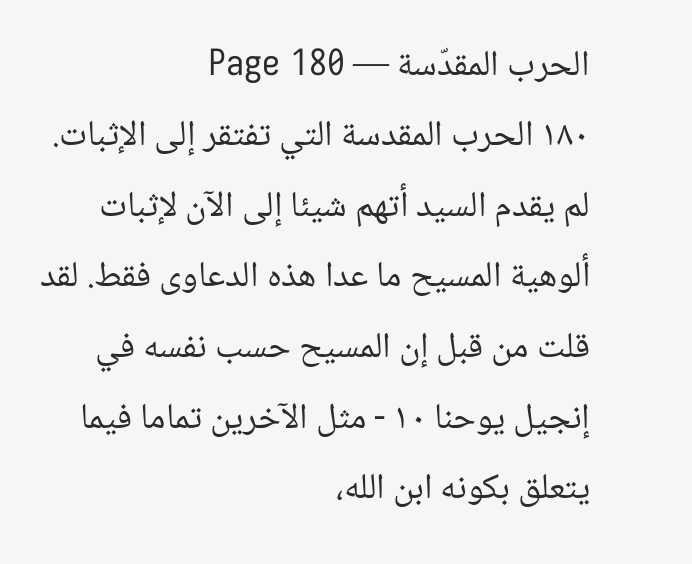الحرب المقدّسة — Page 180
۱۸۰ الحرب المقدسة التي تفتقر إلى الإثبات. لم يقدم السيد أتهم شيئا إلى الآن لإثبات ألوهية المسيح ما عدا هذه الدعاوى فقط. لقد قلت من قبل إن المسيح حسب نفسه في إنجيل يوحنا ١٠ - مثل الآخرين تماما فيما يتعلق بكونه ابن الله،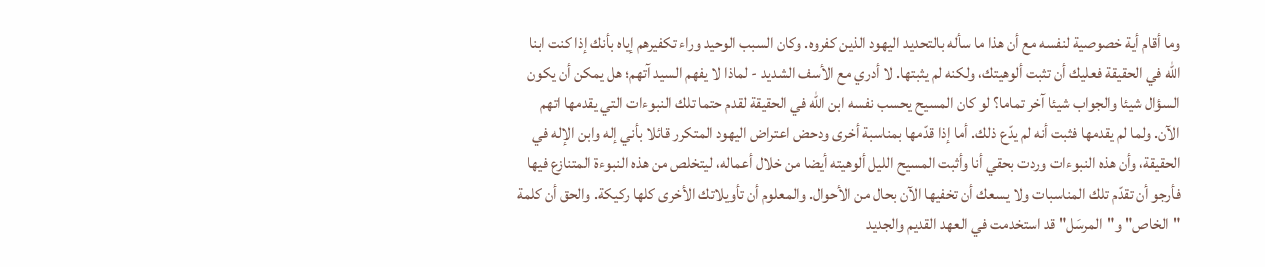وما أقام أية خصوصية لنفسه مع أن هذا ما سأله بالتحديد اليهود الذين كفروه. وكان السبب الوحيد وراء تكفيرهم إياه بأنك إذا كنت ابنا الله في الحقيقة فعليك أن تثبت ألوهيتك، ولكنه لم يثبتها. لا أدري مع الأسف الشديد - لماذا لا يفهم السيد آتهم؛ هل يمكن أن يكون السؤال شيئا والجواب شيئا آخر تماما؟ لو كان المسيح يحسب نفسه ابن الله في الحقيقة لقدم حتما تلك النبوءات التي يقدمها اتهم الآن. ولما لم يقدمها فثبت أنه لم يدّع ذلك. أما إذا قدّمها بمناسبة أخرى ودحض اعتراض اليهود المتكرر قائلا بأني إله وابن الإله في الحقيقة، وأن هذه النبوءات وردت بحقي أنا وأثبت المسيح الليل ألوهيته أيضا من خلال أعماله، ليتخلص من هذه النبوءة المتنازع فيها فأرجو أن تقدّم تلك المناسبات ولا يسعك أن تخفيها الآن بحال من الأحوال. والمعلوم أن تأويلاتك الأخرى كلها ركيكة. والحق أن كلمة "الخاص" و"المرسَل" قد استخدمت في العهد القديم والجديد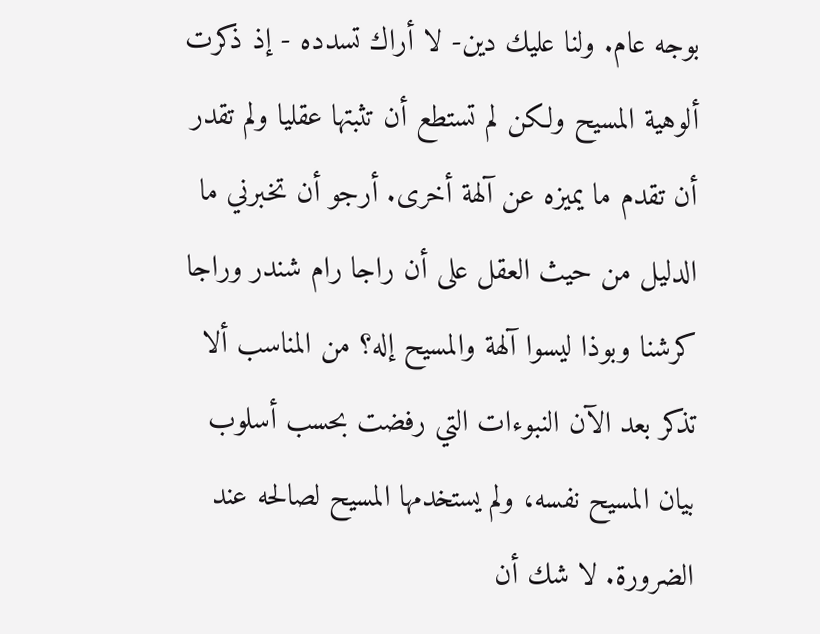بوجه عام. ولنا عليك دين- لا أراك تسدده - إذ ذكرت ألوهية المسيح ولكن لم تستطع أن تثبتها عقليا ولم تقدر أن تقدم ما يميزه عن آلهة أخرى. أرجو أن تخبرني ما الدليل من حيث العقل على أن راجا رام شندر وراجا کرشنا وبوذا ليسوا آلهة والمسيح إله؟ من المناسب ألا تذكر بعد الآن النبوءات التي رفضت بحسب أسلوب بيان المسيح نفسه، ولم يستخدمها المسيح لصالحه عند الضرورة. لا شك أن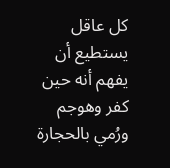كل عاقل يستطيع أن يفهم أنه حين كفر وهوجم ورُمي بالحجارة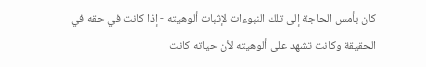كان بأمس الحاجة إلى تلك النبوءات لإثبات ألوهيته - إذا كانت في حقه في الحقيقة وكانت تشهد على ألوهيته لأن حياته كانت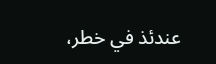عندئذ في خطر،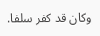وكان قد كفر سلفا.